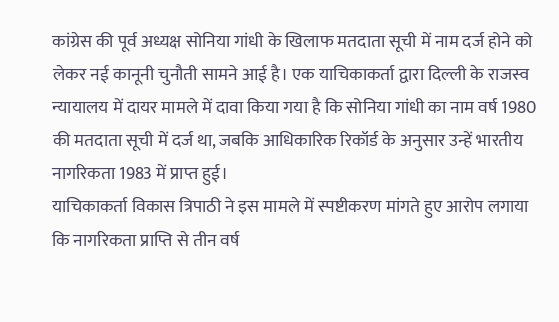कांग्रेस की पूर्व अध्यक्ष सोनिया गांधी के खिलाफ मतदाता सूची में नाम दर्ज होने को लेकर नई कानूनी चुनौती सामने आई है। एक याचिकाकर्ता द्वारा दिल्ली के राजस्व न्यायालय में दायर मामले में दावा किया गया है कि सोनिया गांधी का नाम वर्ष 1980 की मतदाता सूची में दर्ज था, जबकि आधिकारिक रिकॉर्ड के अनुसार उन्हें भारतीय नागरिकता 1983 में प्राप्त हुई।
याचिकाकर्ता विकास त्रिपाठी ने इस मामले में स्पष्टीकरण मांगते हुए आरोप लगाया कि नागरिकता प्राप्ति से तीन वर्ष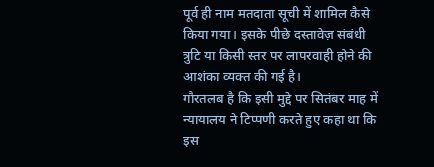पूर्व ही नाम मतदाता सूची में शामिल कैसे किया गया। इसके पीछे दस्तावेज़ संबंधी त्रुटि या किसी स्तर पर लापरवाही होने की आशंका व्यक्त की गई है।
गौरतलब है कि इसी मुद्दे पर सितंबर माह में न्यायालय ने टिप्पणी करते हुए कहा था कि इस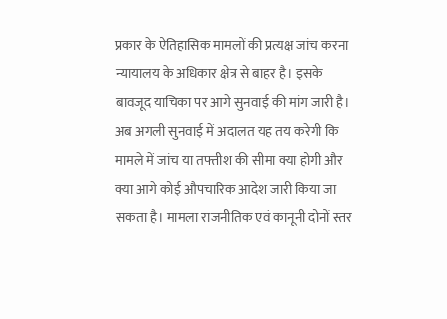प्रकार के ऐतिहासिक मामलों की प्रत्यक्ष जांच करना न्यायालय के अधिकार क्षेत्र से बाहर है। इसके बावजूद याचिका पर आगे सुनवाई की मांग जारी है।
अब अगली सुनवाई में अदालत यह तय करेगी कि मामले में जांच या तफ्तीश की सीमा क्या होगी और क्या आगे कोई औपचारिक आदेश जारी किया जा सकता है। मामला राजनीतिक एवं कानूनी दोनों स्तर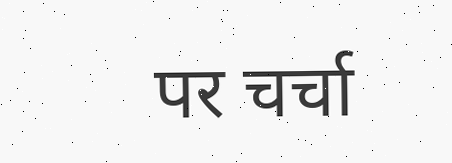पर चर्चा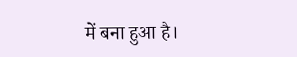में बना हुआ है।